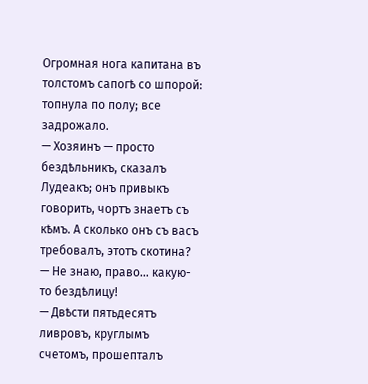Огромная нога капитана въ толстомъ сапогѣ со шпорой: топнула по полу; все задрожало.
— Хозяинъ — просто бездѣльникъ, сказалъ Лудеакъ; онъ привыкъ говорить, чортъ знаетъ съ кѣмъ. А сколько онъ съ васъ требовалъ, этотъ скотина?
— Не знаю, право… какую-то бездѣлицу!
— Двѣсти пятьдесятъ ливровъ, круглымъ счетомъ, прошепталъ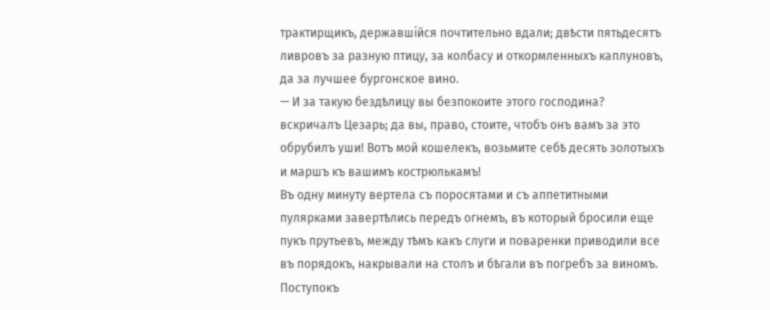трактирщикъ, державшійся почтительно вдали; двѣсти пятьдесятъ ливровъ за разную птицу, за колбасу и откормленныхъ каплуновъ, да за лучшее бургонское вино.
— И за такую бездѣлицу вы безпокоите этого господина? вскричалъ Цезарь; да вы, право, стоите, чтобъ онъ вамъ за это обрубилъ уши! Вотъ мой кошелекъ, возьмите себѣ десять золотыхъ и маршъ къ вашимъ кострюлькамъ!
Въ одну минуту вертела съ поросятами и съ аппетитными пулярками завертѣлись передъ огнемъ, въ который бросили еще пукъ прутьевъ, между тѣмъ какъ слуги и поваренки приводили все въ порядокъ, накрывали на столъ и бѣгали въ погребъ за виномъ.
Поступокъ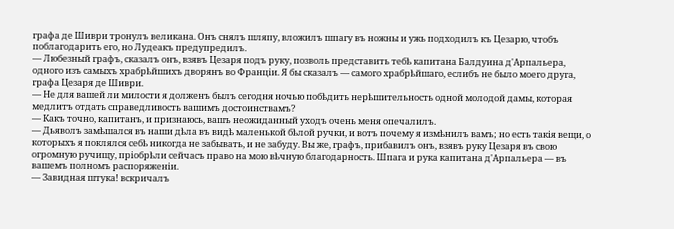графа де Шиври тронулъ великана. Онъ снялъ шляпу, вложилъ шпагу въ ножны и ужь подходилъ къ Цезарю, чтобъ поблагодарить его, но Лудеакъ предупредилъ.
— Любезный графъ, сказалъ онъ, взявъ Цезаря подъ руку, позволь представить тебѣ капитана Балдуина д'Арпальера, одного изъ самыхъ храбрѣйшихъ дворянъ во Франціи. Я бы сказалъ — самого храбрѣйшаго, еслибъ не было моего друга, графа Цезаря де Шиври.
— Не для вашей ли милости я долженъ былъ сегодня ночью побѣдить нерѣшительность одной молодой дамы, которая медлитъ отдать справедливость вашимъ достоинствамъ?
— Какъ точно, капитанъ, и признаюсь, вашъ неожиданный уходъ очень меня опечалилъ.
— Дьяволъ замѣшался въ наши дѣла въ видѣ маленькой бѣлой ручки, и вотъ почему я измѣнилъ вамъ; но есть такія вещи, о которыхъ я поклялся себѣ никогда не забывать, и не забуду. Вы же, графъ, прибавилъ онъ, взявъ руку Цезаря въ свою огромную ручищу, пріобрѣли сейчасъ право на мою вѣчную благодарность. Шпага и рука капитана д'Арпальера — въ вашемъ полномъ распоряженіи.
— Завидная штука! вскричалъ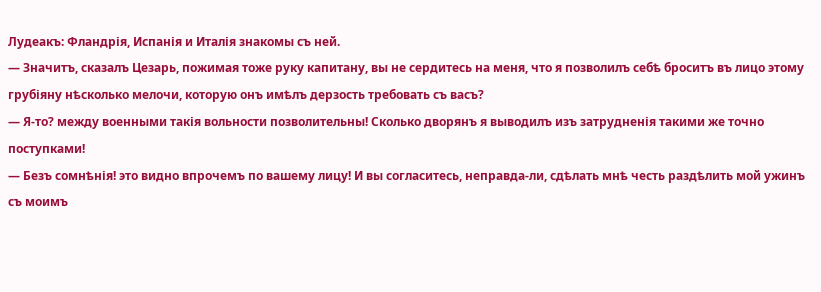Лудеакъ: Фландрія, Испанія и Италія знакомы съ ней.
— Значитъ, сказалъ Цезарь, пожимая тоже руку капитану, вы не сердитесь на меня, что я позволилъ себѣ броситъ въ лицо этому грубіяну нѣсколько мелочи, которую онъ имѣлъ дерзость требовать съ васъ?
— Я-то? между военными такія вольности позволительны! Сколько дворянъ я выводилъ изъ затрудненія такими же точно поступками!
— Безъ сомнѣнія! это видно впрочемъ по вашему лицу! И вы согласитесь, неправда-ли, сдѣлать мнѣ честь раздѣлить мой ужинъ съ моимъ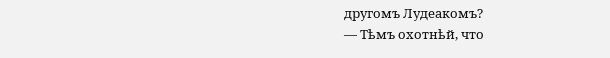другомъ Лудеакомъ?
— Тѣмъ охотнѣй, что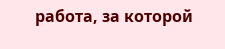работа, за которой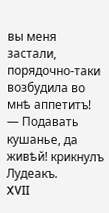вы меня застали, порядочно-таки возбудила во мнѣ аппетитъ!
— Подавать кушанье, да живѣй! крикнулъ Лудеакъ.
XVII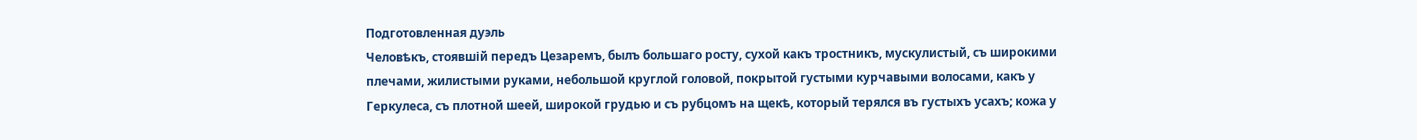Подготовленная дуэль
Человѣкъ, стоявшій передъ Цезаремъ, былъ большаго росту, сухой какъ тростникъ, мускулистый, съ широкими плечами, жилистыми руками, небольшой круглой головой, покрытой густыми курчавыми волосами, какъ у Геркулеса, съ плотной шеей, широкой грудью и съ рубцомъ на щекѣ, который терялся въ густыхъ усахъ; кожа у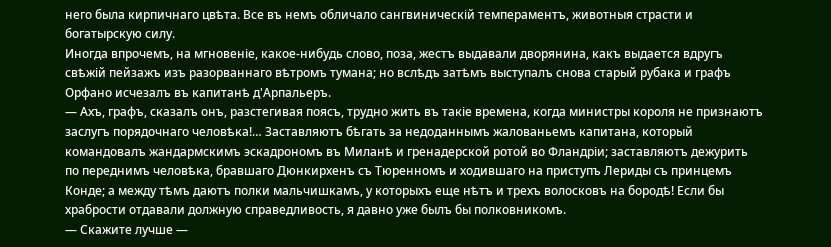него была кирпичнаго цвѣта. Все въ немъ обличало сангвиническій темпераментъ, животныя страсти и богатырскую силу.
Иногда впрочемъ, на мгновеніе, какое-нибудь слово, поза, жестъ выдавали дворянина, какъ выдается вдругъ свѣжій пейзажъ изъ разорваннаго вѣтромъ тумана; но вслѣдъ затѣмъ выступалъ снова старый рубака и графъ Орфано исчезалъ въ капитанѣ д'Арпальеръ.
— Ахъ, графъ, сказалъ онъ, разстегивая поясъ, трудно жить въ такіе времена, когда министры короля не признаютъ заслугъ порядочнаго человѣка!… Заставляютъ бѣгать за недоданнымъ жалованьемъ капитана, который командовалъ жандармскимъ эскадрономъ въ Миланѣ и гренадерской ротой во Фландріи; заставляютъ дежурить по переднимъ человѣка, бравшаго Дюнкирхенъ съ Тюренномъ и ходившаго на приступъ Лериды съ принцемъ Конде; а между тѣмъ даютъ полки мальчишкамъ, у которыхъ еще нѣтъ и трехъ волосковъ на бородѣ! Если бы храбрости отдавали должную справедливость, я давно уже былъ бы полковникомъ.
— Скажите лучше —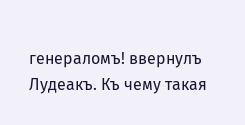генераломъ! ввернулъ Лудеакъ. Къ чему такая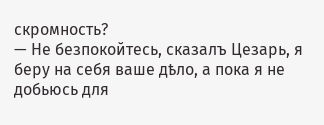скромность?
— Не безпокойтесь, сказалъ Цезарь, я беру на себя ваше дѣло, а пока я не добьюсь для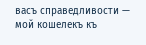васъ справедливости — мой кошелекъ къ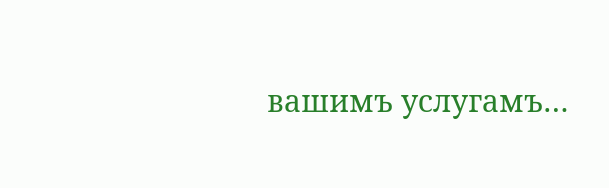вашимъ услугамъ…